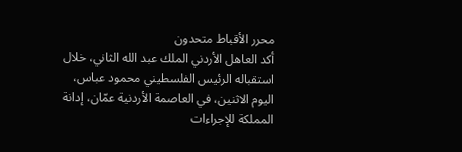محرر الأقباط متحدون
أكد العاهل الأردني الملك عبد الله الثاني، خلال استقباله الرئيس الفلسطيني محمود عباس، اليوم الاثنين، في العاصمة الأردنية عمّان، إدانة المملكة للإجراءات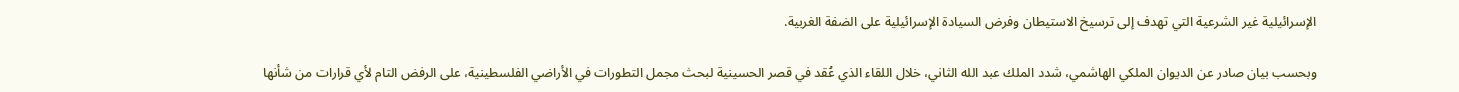الإسرائيلية غير الشرعية التي تهدف إلى ترسيخ الاستيطان وفرض السيادة الإسرائيلية على الضفة الغربية.

وبحسب بيان صادر عن الديوان الملكي الهاشمي، شدد الملك عبد الله الثاني، خلال اللقاء الذي عُقد في قصر الحسينية لبحث مجمل التطورات في الأراضي الفلسطينية، على الرفض التام لأي قرارات من شأنها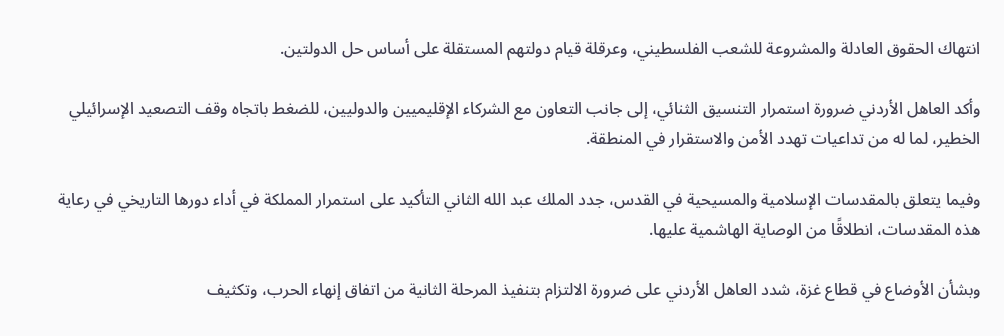انتهاك الحقوق العادلة والمشروعة للشعب الفلسطيني، وعرقلة قيام دولتهم المستقلة على أساس حل الدولتين.

وأكد العاهل الأردني ضرورة استمرار التنسيق الثنائي، إلى جانب التعاون مع الشركاء الإقليميين والدوليين، للضغط باتجاه وقف التصعيد الإسرائيلي الخطير، لما له من تداعيات تهدد الأمن والاستقرار في المنطقة.

وفيما يتعلق بالمقدسات الإسلامية والمسيحية في القدس، جدد الملك عبد الله الثاني التأكيد على استمرار المملكة في أداء دورها التاريخي في رعاية هذه المقدسات، انطلاقًا من الوصاية الهاشمية عليها.

وبشأن الأوضاع في قطاع غزة، شدد العاهل الأردني على ضرورة الالتزام بتنفيذ المرحلة الثانية من اتفاق إنهاء الحرب، وتكثيف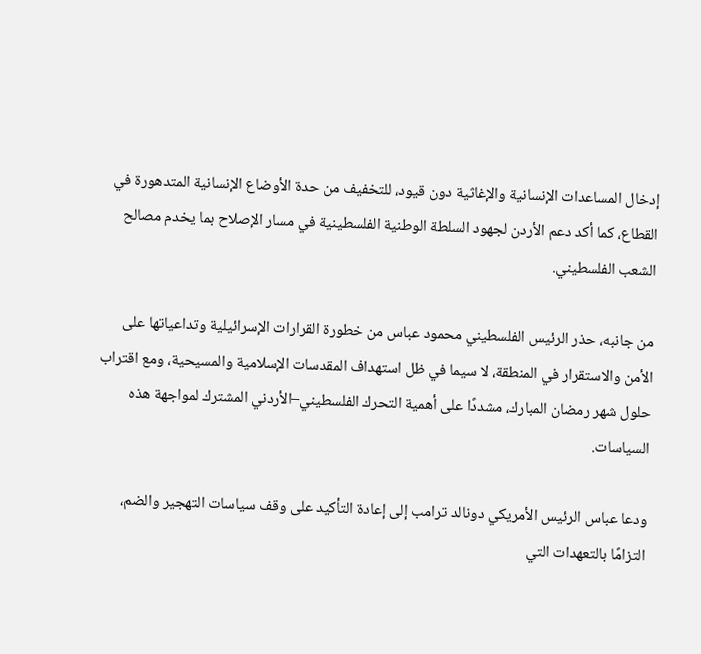إدخال المساعدات الإنسانية والإغاثية دون قيود، للتخفيف من حدة الأوضاع الإنسانية المتدهورة في القطاع، كما أكد دعم الأردن لجهود السلطة الوطنية الفلسطينية في مسار الإصلاح بما يخدم مصالح الشعب الفلسطيني.

من جانبه، حذر الرئيس الفلسطيني محمود عباس من خطورة القرارات الإسرائيلية وتداعياتها على الأمن والاستقرار في المنطقة، لا سيما في ظل استهداف المقدسات الإسلامية والمسيحية، ومع اقتراب حلول شهر رمضان المبارك، مشددًا على أهمية التحرك الفلسطيني–الأردني المشترك لمواجهة هذه السياسات.

ودعا عباس الرئيس الأمريكي دونالد ترامب إلى إعادة التأكيد على وقف سياسات التهجير والضم، التزامًا بالتعهدات التي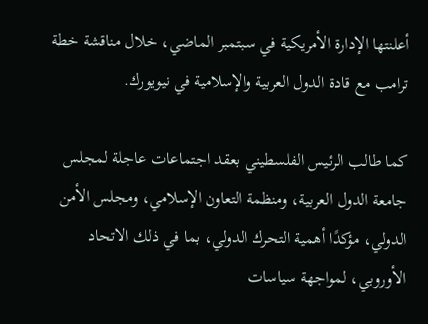أعلنتها الإدارة الأمريكية في سبتمبر الماضي، خلال مناقشة خطة ترامب مع قادة الدول العربية والإسلامية في نيويورك.

كما طالب الرئيس الفلسطيني بعقد اجتماعات عاجلة لمجلس جامعة الدول العربية، ومنظمة التعاون الإسلامي، ومجلس الأمن الدولي، مؤكدًا أهمية التحرك الدولي، بما في ذلك الاتحاد الأوروبي، لمواجهة سياسات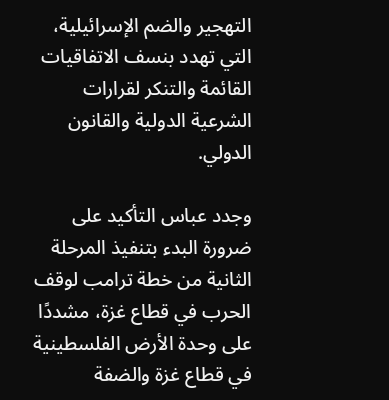التهجير والضم الإسرائيلية، التي تهدد بنسف الاتفاقيات القائمة والتنكر لقرارات الشرعية الدولية والقانون الدولي.

وجدد عباس التأكيد على ضرورة البدء بتنفيذ المرحلة الثانية من خطة ترامب لوقف الحرب في قطاع غزة، مشددًا على وحدة الأرض الفلسطينية في قطاع غزة والضفة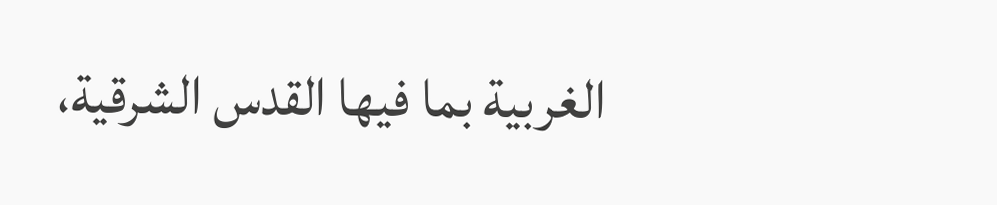الغربية بما فيها القدس الشرقية،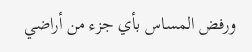ورفض المساس بأي جزء من أراضي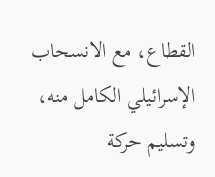القطاع، مع الانسحاب الإسرائيلي الكامل منه، وتسليم حركة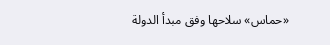«حماس» سلاحها وفق مبدأ الدولة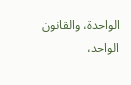الواحدة، والقانون الواحد،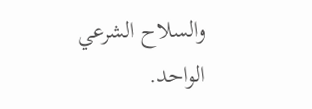والسلاح الشرعي الواحد.